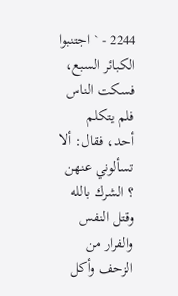2244 - ` اجتنبوا الكبائر السبع، فسكت الناس فلم يتكلم أحد، فقال: ألا تسألوني عنهن
؟ الشرك بالله وقتل النفس والفرار من الزحف وأكل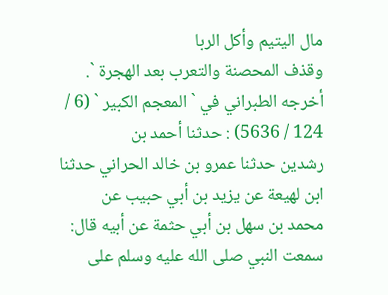مال اليتيم وأكل الربا
وقذف المحصنة والتعرب بعد الهجرة `.
أخرجه الطبراني في ` المعجم الكبير ` (6 / 124 / 5636) : حدثنا أحمد بن
رشدين حدثنا عمرو بن خالد الحراني حدثنا ابن لهيعة عن يزيد بن أبي حبيب عن
محمد بن سهل بن أبي حثمة عن أبيه قال: سمعت النبي صلى الله عليه وسلم على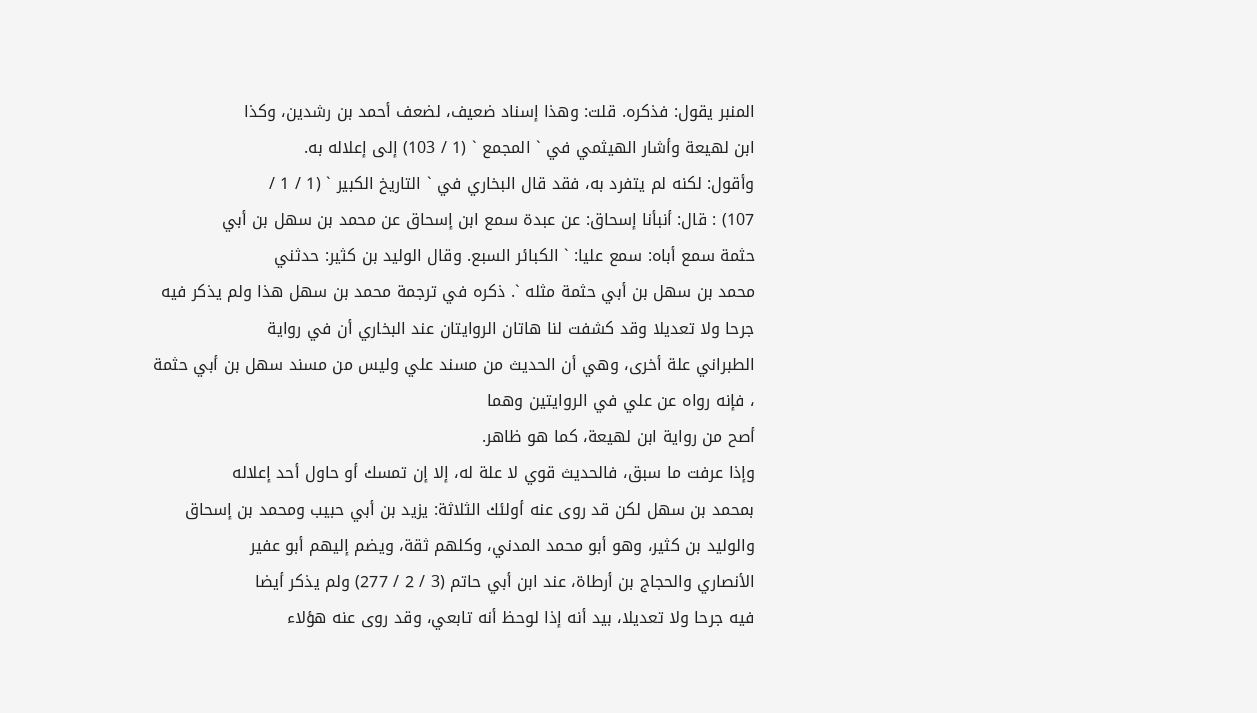المنبر يقول: فذكره. قلت: وهذا إسناد ضعيف، لضعف أحمد بن رشدين، وكذا
ابن لهيعة وأشار الهيثمي في ` المجمع ` (1 / 103) إلى إعلاله به.
وأقول: لكنه لم يتفرد به، فقد قال البخاري في ` التاريخ الكبير ` (1 / 1 /
107) : قال: أنبأنا إسحاق: عن عبدة سمع ابن إسحاق عن محمد بن سهل بن أبي
حثمة سمع أباه: سمع عليا: ` الكبائر السبع. وقال الوليد بن كثير: حدثني
محمد بن سهل بن أبي حثمة مثله `. ذكره في ترجمة محمد بن سهل هذا ولم يذكر فيه
جرحا ولا تعديلا وقد كشفت لنا هاتان الروايتان عند البخاري أن في رواية
الطبراني علة أخرى، وهي أن الحديث من مسند علي وليس من مسند سهل بن أبي حثمة
، فإنه رواه عن علي في الروايتين وهما
أصح من رواية ابن لهيعة، كما هو ظاهر.
وإذا عرفت ما سبق، فالحديث قوي لا علة له، إلا إن تمسك أو حاول أحد إعلاله
بمحمد بن سهل لكن قد روى عنه أولئك الثلاثة: يزيد بن أبي حبيب ومحمد بن إسحاق
والوليد بن كثير، وهو أبو محمد المدني، وكلهم ثقة، ويضم إليهم أبو عفير
الأنصاري والحجاج بن أرطاة، عند ابن أبي حاتم (3 / 2 / 277) ولم يذكر أيضا
فيه جرحا ولا تعديلا، بيد أنه إذا لوحظ أنه تابعي، وقد روى عنه هؤلاء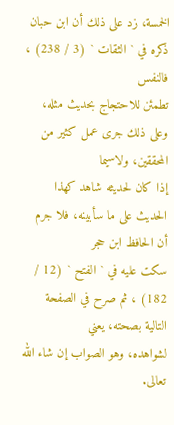الخمسة، زد على ذلك أن ابن حبان ذكره في ` الثقات ` (3 / 238) ، فالنفس
تطمئن للاحتجاج بحديث مثله، وعلى ذلك جرى عمل كثير من المحققين، ولاسيما
إذا كان لحديثه شاهد كهذا الحديث على ما سأبينه، فلا جرم أن الحافظ ابن حجر
سكت عليه في ` الفتح ` (12 / 182) ، ثم صرح في الصفحة التالية بصحته، يعني
لشواهده، وهو الصواب إن شاء الله تعالى.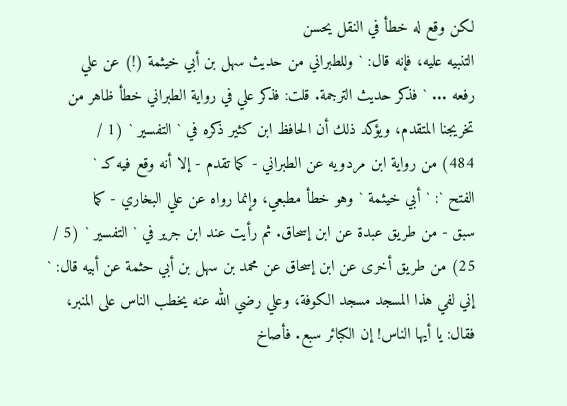لكن وقع له خطأ في النقل يحسن
التنبيه عليه، فإنه قال: ` وللطبراني من حديث سهل بن أبي خيثمة (!) عن علي
رفعه ... ` فذكر حديث الترجمة. قلت: فذكر علي في رواية الطبراني خطأ ظاهر من
تخريجنا المتقدم، ويؤكد ذلك أن الحافظ ابن كثير ذكره في ` التفسير ` (1 /
484) من رواية ابن مردويه عن الطبراني - كما تقدم - إلا أنه وقع فيه كـ `
الفتح `: ` أبي خيثمة ` وهو خطأ مطبعي، وإنما رواه عن علي البخاري - كما
سبق - من طريق عبدة عن ابن إسحاق. ثم رأيت عند ابن جرير في ` التفسير ` (5 /
25) من طريق أخرى عن ابن إسحاق عن محمد بن سهل بن أبي حثمة عن أبيه قال: `
إني لفي هذا المسجد مسجد الكوفة، وعلي رضي الله عنه يخطب الناس على المنبر،
فقال: يا أيها الناس! إن الكبائر سبع. فأصاخ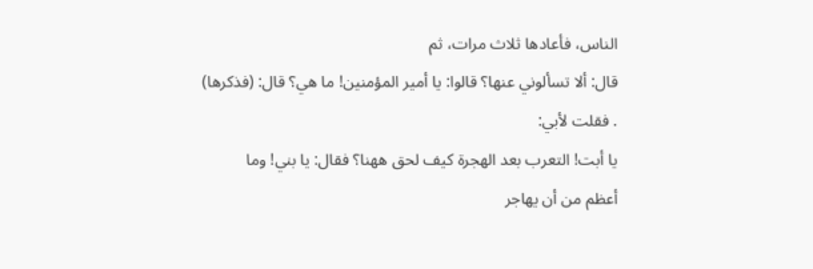الناس، فأعادها ثلاث مرات، ثم
قال: ألا تسألوني عنها؟ قالوا: يا أمير المؤمنين! ما هي؟ قال: (فذكرها)
. فقلت لأبي:
يا أبت! التعرب بعد الهجرة كيف لحق ههنا؟ فقال: يا بني! وما
أعظم من أن يهاجر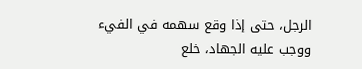الرجل، حتى إذا وقع سهمه في الفيء ووجب عليه الجهاد، خلع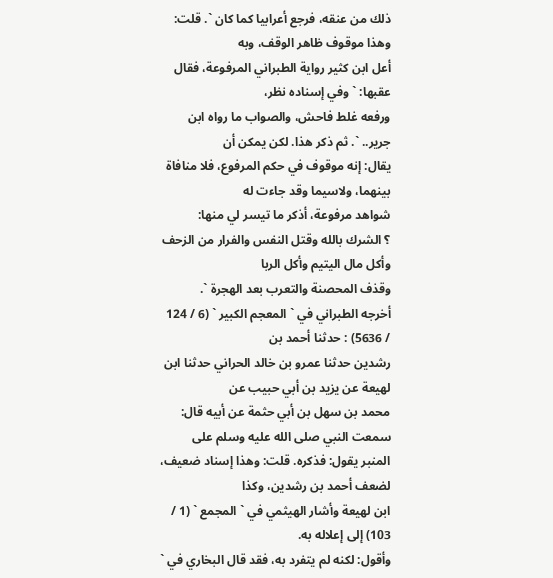ذلك من عنقه، فرجع أعرابيا كما كان `. قلت: وهذا موقوف ظاهر الوقف، وبه
أعل ابن كثير رواية الطبراني المرفوعة، فقال عقبها: ` وفي إسناده نظر،
ورفعه غلط فاحش، والصواب ما رواه ابن جرير.. `. ثم ذكر هذا. لكن يمكن أن
يقال: إنه موقوف في حكم المرفوع، فلا منافاة بينهما، ولاسيما وقد جاءت له
شواهد مرفوعة، أذكر ما تيسر لي منها:
؟ الشرك بالله وقتل النفس والفرار من الزحف وأكل مال اليتيم وأكل الربا
وقذف المحصنة والتعرب بعد الهجرة `.
أخرجه الطبراني في ` المعجم الكبير ` (6 / 124 / 5636) : حدثنا أحمد بن
رشدين حدثنا عمرو بن خالد الحراني حدثنا ابن لهيعة عن يزيد بن أبي حبيب عن
محمد بن سهل بن أبي حثمة عن أبيه قال: سمعت النبي صلى الله عليه وسلم على
المنبر يقول: فذكره. قلت: وهذا إسناد ضعيف، لضعف أحمد بن رشدين، وكذا
ابن لهيعة وأشار الهيثمي في ` المجمع ` (1 / 103) إلى إعلاله به.
وأقول: لكنه لم يتفرد به، فقد قال البخاري في `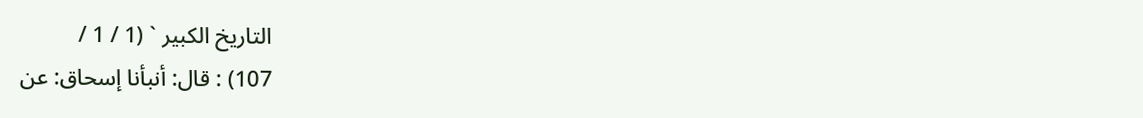التاريخ الكبير ` (1 / 1 /
107) : قال: أنبأنا إسحاق: عن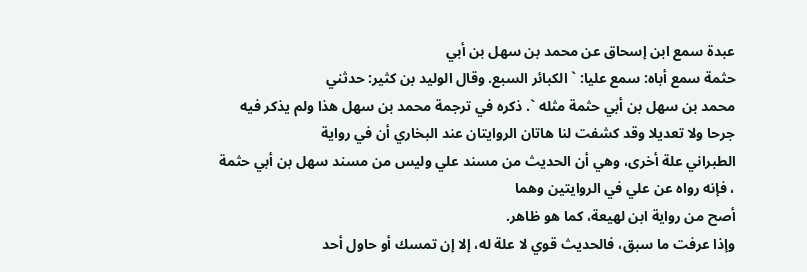عبدة سمع ابن إسحاق عن محمد بن سهل بن أبي
حثمة سمع أباه: سمع عليا: ` الكبائر السبع. وقال الوليد بن كثير: حدثني
محمد بن سهل بن أبي حثمة مثله `. ذكره في ترجمة محمد بن سهل هذا ولم يذكر فيه
جرحا ولا تعديلا وقد كشفت لنا هاتان الروايتان عند البخاري أن في رواية
الطبراني علة أخرى، وهي أن الحديث من مسند علي وليس من مسند سهل بن أبي حثمة
، فإنه رواه عن علي في الروايتين وهما
أصح من رواية ابن لهيعة، كما هو ظاهر.
وإذا عرفت ما سبق، فالحديث قوي لا علة له، إلا إن تمسك أو حاول أحد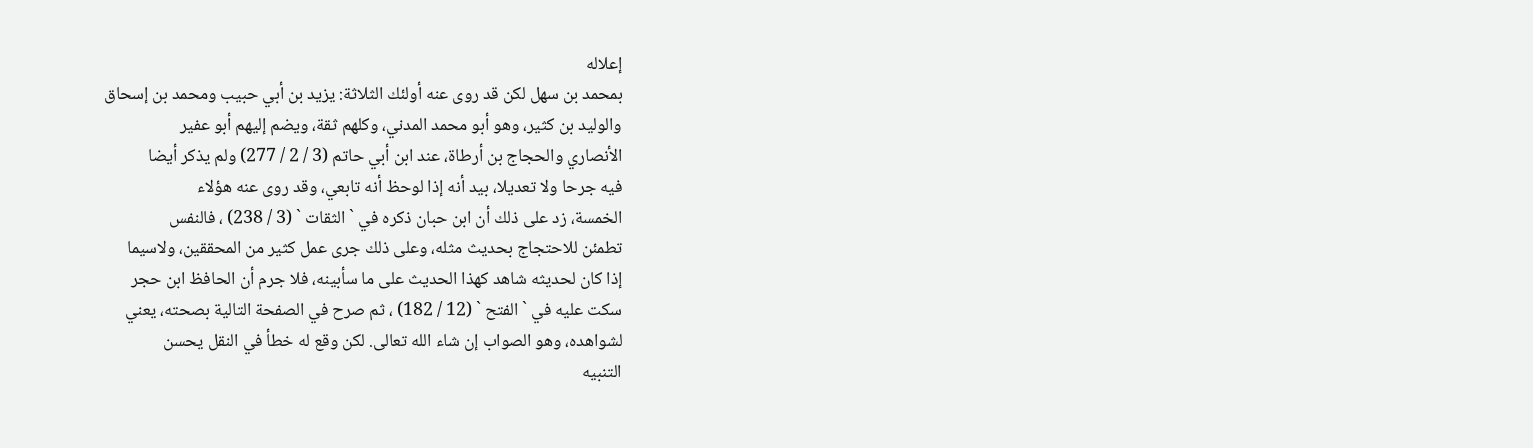إعلاله
بمحمد بن سهل لكن قد روى عنه أولئك الثلاثة: يزيد بن أبي حبيب ومحمد بن إسحاق
والوليد بن كثير، وهو أبو محمد المدني، وكلهم ثقة، ويضم إليهم أبو عفير
الأنصاري والحجاج بن أرطاة، عند ابن أبي حاتم (3 / 2 / 277) ولم يذكر أيضا
فيه جرحا ولا تعديلا، بيد أنه إذا لوحظ أنه تابعي، وقد روى عنه هؤلاء
الخمسة، زد على ذلك أن ابن حبان ذكره في ` الثقات ` (3 / 238) ، فالنفس
تطمئن للاحتجاج بحديث مثله، وعلى ذلك جرى عمل كثير من المحققين، ولاسيما
إذا كان لحديثه شاهد كهذا الحديث على ما سأبينه، فلا جرم أن الحافظ ابن حجر
سكت عليه في ` الفتح ` (12 / 182) ، ثم صرح في الصفحة التالية بصحته، يعني
لشواهده، وهو الصواب إن شاء الله تعالى. لكن وقع له خطأ في النقل يحسن
التنبيه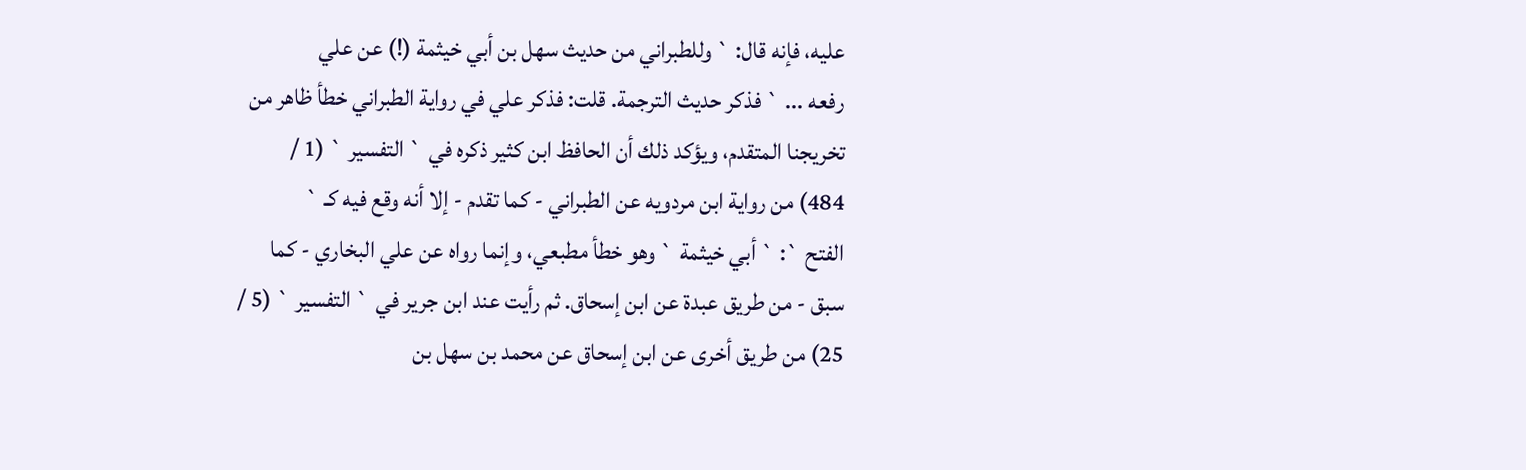عليه، فإنه قال: ` وللطبراني من حديث سهل بن أبي خيثمة (!) عن علي
رفعه ... ` فذكر حديث الترجمة. قلت: فذكر علي في رواية الطبراني خطأ ظاهر من
تخريجنا المتقدم، ويؤكد ذلك أن الحافظ ابن كثير ذكره في ` التفسير ` (1 /
484) من رواية ابن مردويه عن الطبراني - كما تقدم - إلا أنه وقع فيه كـ `
الفتح `: ` أبي خيثمة ` وهو خطأ مطبعي، وإنما رواه عن علي البخاري - كما
سبق - من طريق عبدة عن ابن إسحاق. ثم رأيت عند ابن جرير في ` التفسير ` (5 /
25) من طريق أخرى عن ابن إسحاق عن محمد بن سهل بن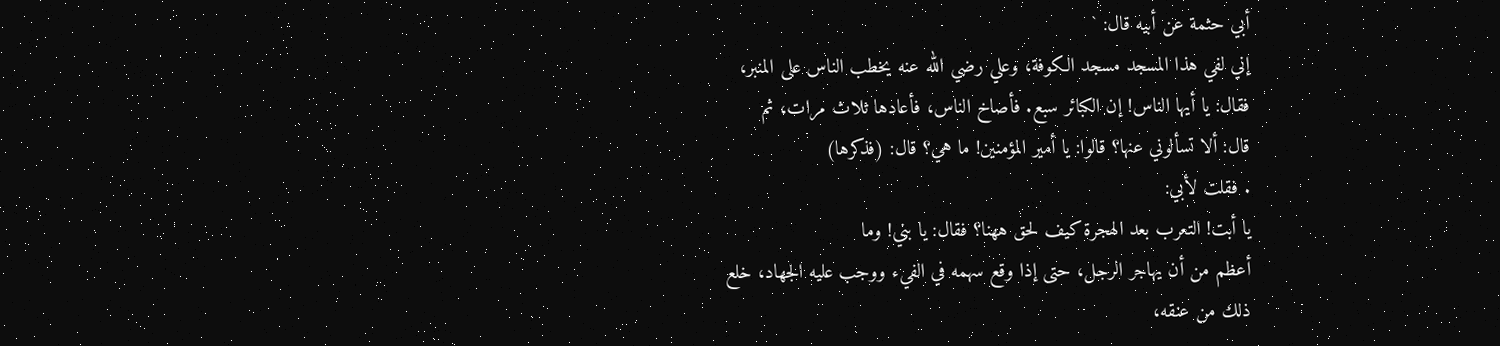أبي حثمة عن أبيه قال: `
إني لفي هذا المسجد مسجد الكوفة، وعلي رضي الله عنه يخطب الناس على المنبر،
فقال: يا أيها الناس! إن الكبائر سبع. فأصاخ الناس، فأعادها ثلاث مرات، ثم
قال: ألا تسألوني عنها؟ قالوا: يا أمير المؤمنين! ما هي؟ قال: (فذكرها)
. فقلت لأبي:
يا أبت! التعرب بعد الهجرة كيف لحق ههنا؟ فقال: يا بني! وما
أعظم من أن يهاجر الرجل، حتى إذا وقع سهمه في الفيء ووجب عليه الجهاد، خلع
ذلك من عنقه،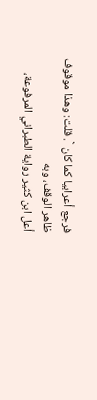فرجع أعرابيا كما كان `. قلت: وهذا موقوف ظاهر الوقف، وبه
أعل ابن كثير رواية الطبراني المرفوعة،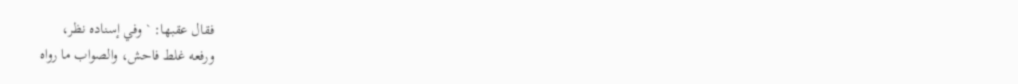فقال عقبها: ` وفي إسناده نظر،
ورفعه غلط فاحش، والصواب ما رواه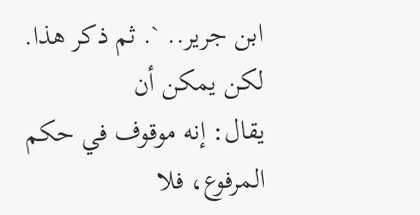ابن جرير.. `. ثم ذكر هذا. لكن يمكن أن
يقال: إنه موقوف في حكم المرفوع، فلا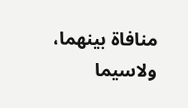منافاة بينهما، ولاسيما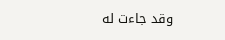وقد جاءت له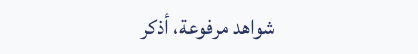شواهد مرفوعة، أذكر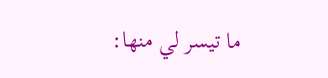ما تيسر لي منها: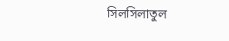সিলসিলাতুল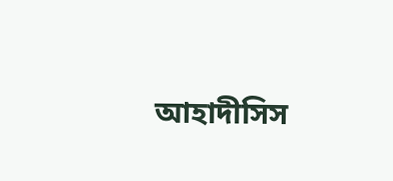আহাদীসিস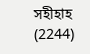সহীহাহ (2244)